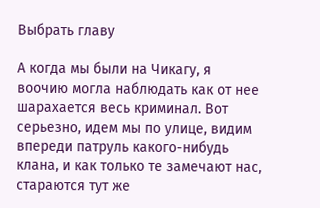Выбрать главу

А когда мы были на Чикагу, я воочию могла наблюдать как от нее шарахается весь криминал. Вот серьезно, идем мы по улице, видим впереди патруль какого-нибудь клана, и как только те замечают нас, стараются тут же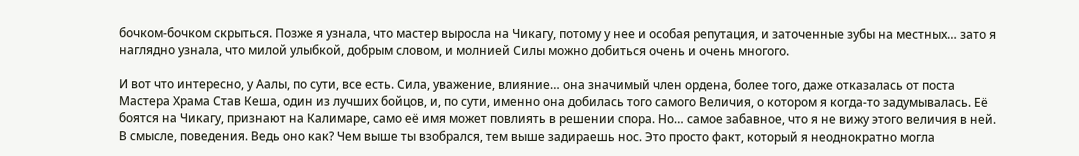бочком-бочком скрыться. Позже я узнала, что мастер выросла на Чикагу, потому у нее и особая репутация, и заточенные зубы на местных… зато я наглядно узнала, что милой улыбкой, добрым словом, и молнией Силы можно добиться очень и очень многого.

И вот что интересно, у Аалы, по сути, все есть. Сила, уважение, влияние… она значимый член ордена, более того, даже отказалась от поста Мастера Храма Став Кеша, один из лучших бойцов, и, по сути, именно она добилась того самого Величия, о котором я когда-то задумывалась. Её боятся на Чикагу, признают на Калимаре, само её имя может повлиять в решении спора. Но… самое забавное, что я не вижу этого величия в ней. В смысле, поведения. Ведь оно как? Чем выше ты взобрался, тем выше задираешь нос. Это просто факт, который я неоднократно могла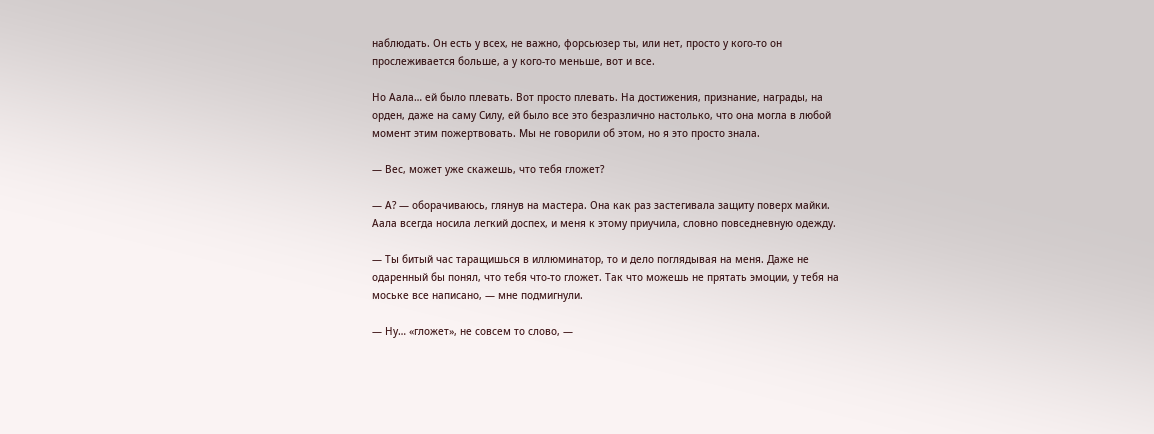наблюдать. Он есть у всех, не важно, форсьюзер ты, или нет, просто у кого-то он прослеживается больше, а у кого-то меньше, вот и все.

Но Аала… ей было плевать. Вот просто плевать. На достижения, признание, награды, на орден, даже на саму Силу, ей было все это безразлично настолько, что она могла в любой момент этим пожертвовать. Мы не говорили об этом, но я это просто знала.

— Вес, может уже скажешь, что тебя гложет?

— А? — оборачиваюсь, глянув на мастера. Она как раз застегивала защиту поверх майки. Аала всегда носила легкий доспех, и меня к этому приучила, словно повседневную одежду.

— Ты битый час таращишься в иллюминатор, то и дело поглядывая на меня. Даже не одаренный бы понял, что тебя что-то гложет. Так что можешь не прятать эмоции, у тебя на моське все написано, — мне подмигнули.

— Ну… «гложет», не совсем то слово, —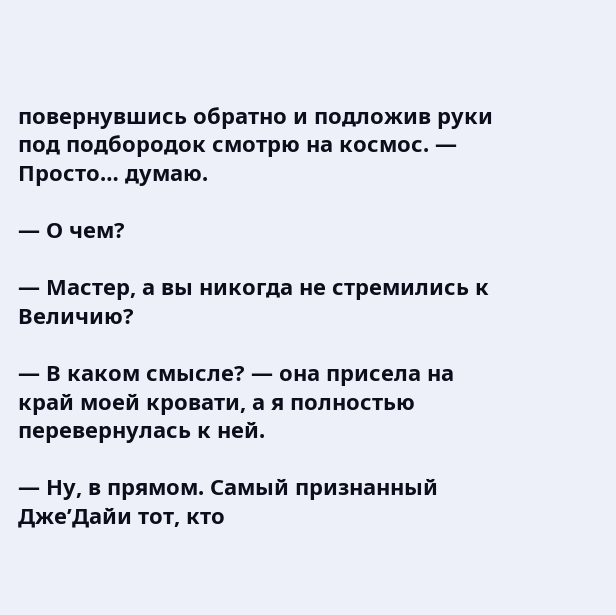повернувшись обратно и подложив руки под подбородок смотрю на космос. — Просто… думаю.

— О чем?

— Мастер, а вы никогда не стремились к Величию?

— В каком смысле? — она присела на край моей кровати, а я полностью перевернулась к ней.

— Ну, в прямом. Самый признанный Дже’Дайи тот, кто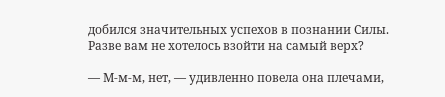добился значительных успехов в познании Силы. Разве вам не хотелось взойти на самый верх?

— М-м-м, нет, — удивленно повела она плечами,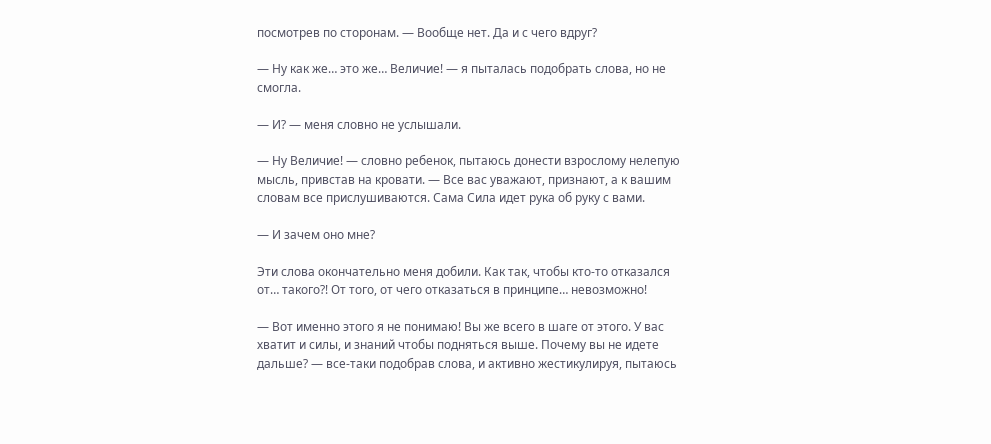посмотрев по сторонам. — Вообще нет. Да и с чего вдруг?

— Ну как же… это же… Величие! — я пыталась подобрать слова, но не смогла.

— И? — меня словно не услышали.

— Ну Величие! — словно ребенок, пытаюсь донести взрослому нелепую мысль, привстав на кровати. — Все вас уважают, признают, а к вашим словам все прислушиваются. Сама Сила идет рука об руку с вами.

— И зачем оно мне?

Эти слова окончательно меня добили. Как так, чтобы кто-то отказался от… такого?! От того, от чего отказаться в принципе… невозможно!

— Вот именно этого я не понимаю! Вы же всего в шаге от этого. У вас хватит и силы, и знаний чтобы подняться выше. Почему вы не идете дальше? — все-таки подобрав слова, и активно жестикулируя, пытаюсь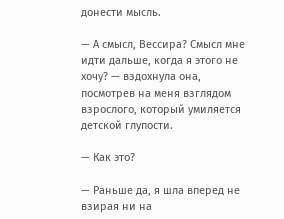донести мысль.

— А смысл, Вессира? Смысл мне идти дальше, когда я этого не хочу? — вздохнула она, посмотрев на меня взглядом взрослого, который умиляется детской глупости.

— Как это?

— Раньше да, я шла вперед не взирая ни на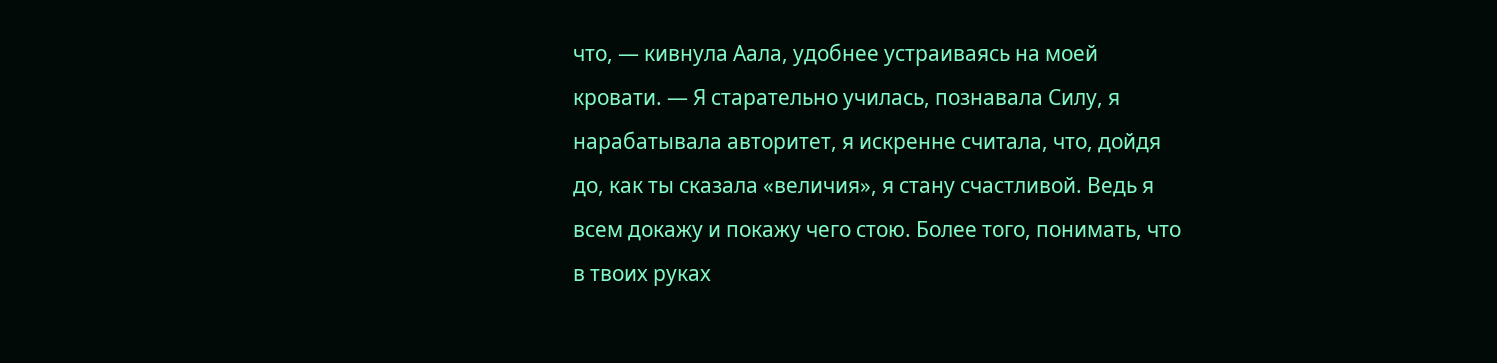что, — кивнула Аала, удобнее устраиваясь на моей кровати. — Я старательно училась, познавала Силу, я нарабатывала авторитет, я искренне считала, что, дойдя до, как ты сказала «величия», я стану счастливой. Ведь я всем докажу и покажу чего стою. Более того, понимать, что в твоих руках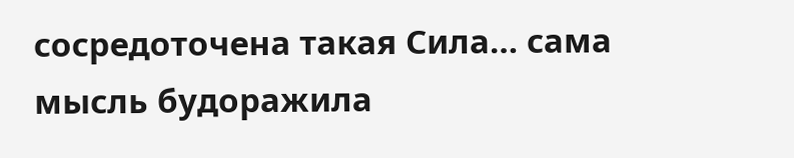сосредоточена такая Сила… сама мысль будоражила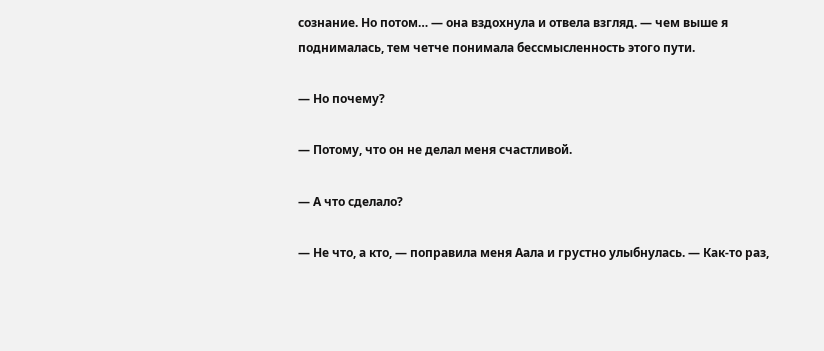сознание. Но потом… — она вздохнула и отвела взгляд. — чем выше я поднималась, тем четче понимала бессмысленность этого пути.

— Но почему?

— Потому, что он не делал меня счастливой.

— А что сделало?

— Не что, а кто, — поправила меня Аала и грустно улыбнулась. — Как-то раз,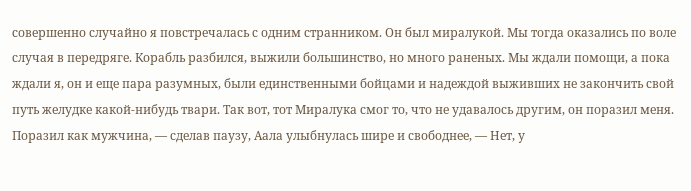совершенно случайно я повстречалась с одним странником. Он был миралукой. Мы тогда оказались по воле случая в передряге. Корабль разбился, выжили большинство, но много раненых. Мы ждали помощи, а пока ждали я, он и еще пара разумных, были единственными бойцами и надеждой выживших не закончить свой путь желудке какой-нибудь твари. Так вот, тот Миралука смог то, что не удавалось другим, он поразил меня. Поразил как мужчина, — сделав паузу, Аала улыбнулась шире и свободнее, — Нет, у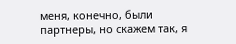меня, конечно, были партнеры, но скажем так, я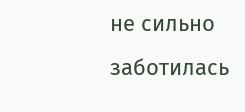не сильно заботилась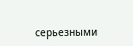серьезными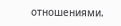отношениями.